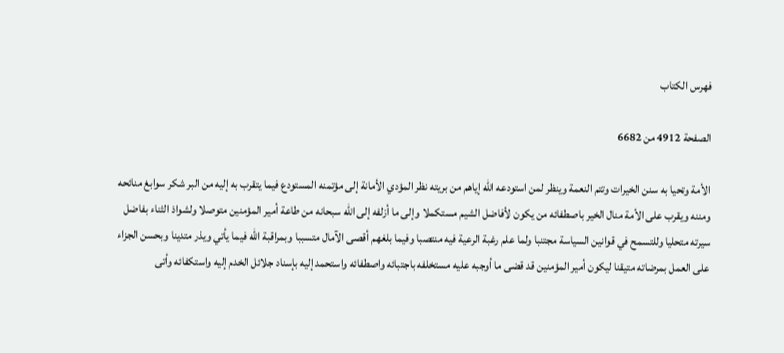فهرس الكتاب

الصفحة 4912 من 6682

الأمة وتحيا به سنن الخيرات وتتم النعمة وينظر لمن استودعه الله إياهم من بريته نظر المؤدي الأمانة إلى مؤتمنه المستودع فيما يتقرب به إليه من البر شكر سوابغ منائحه ومننه ويقرب على الأمة منال الخير باصطفائه من يكون لأفاضل الشيم مستكملا وإلى ما أزلفه إلى الله سبحانه من طاعة أمير المؤمنين متوصلا ولشواذ الثناء بفاضل سيرته متحليا وللتسمح في قوانين السياسة مجتنبا ولما علم رغبة الرعية فيه منتصبا وفيما بلغهم أقصى الآمال متسببا وبمراقبة الله فيما يأتي ويذر متدينا وبحسن الجزاء على العمل بمرضاته متيقنا ليكون أمير المؤمنين قد قضى ما أوجبه عليه مستخلفه باجتبائه واصطفائه واستحمد إليه بإسناد جلائل الخدم إليه واستكفائه وأتى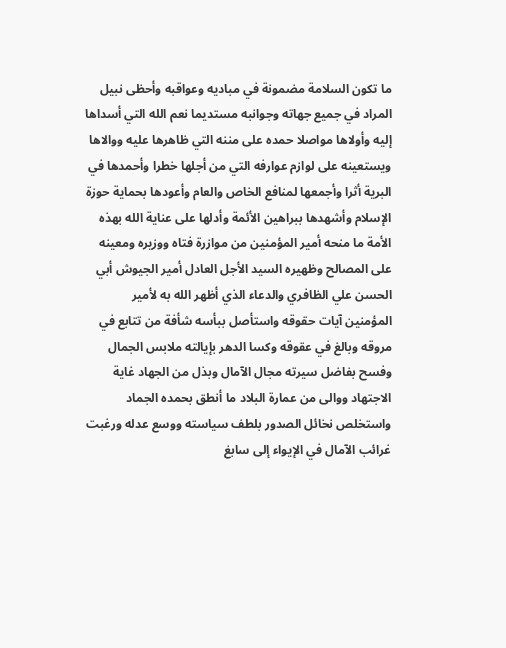ما تكون السلامة مضمونة في مباديه وعواقبه وأحظى نبيل المراد في جميع جهاته وجوانبه مستديما نعم الله التي أسداها إليه وأولاها مواصلا حمده على مننه التي ظاهرها عليه ووالاها ويستعينه على لوازم عوارفه التي من أجلها خطرا وأحمدها في البرية أثرا وأجمعها لمنافع الخاص والعام وأعودها بحماية حوزة الإسلام وأشهدها ببراهين الأئمة وأدلها على عناية الله بهذه الأمة ما منحه أمير المؤمنين من موازرة فتاه ووزيره ومعينه على المصالح وظهيره السيد الأجل العادل أمير الجيوش أبي الحسن علي الظافري والدعاء الذي أظهر الله به لأمير المؤمنين آيات حقوقه واستأصل ببأسه شأفة من تتابع في مروقه وبالغ في عقوقه وكسا الدهر بإيالته ملابس الجمال وفسح بفاضل سيرته مجال الآمال وبذل من الجهاد غاية الاجتهاد ووالى من عمارة البلاد ما أنطق بحمده الجماد واستخلص نخائل الصدور بلطف سياسته ووسع عدله ورغبت غرائب الآمال في الإيواء إلى سابغ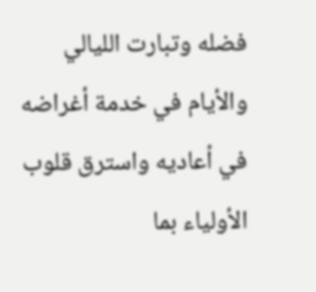فضله وتبارت الليالي والأيام في خدمة أغراضه في أعاديه واسترق قلوب الأولياء بما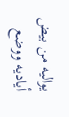يواليه من بيض أياديه ووضع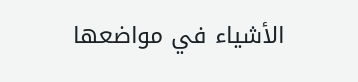الأشياء في مواضعها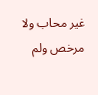غير محاب ولا مرخص ولم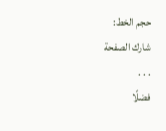حجم الخط:
شارك الصفحة
. . .
فضلًا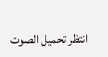انتظر تحميل الصوت